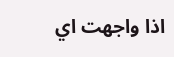اذا واجهت اي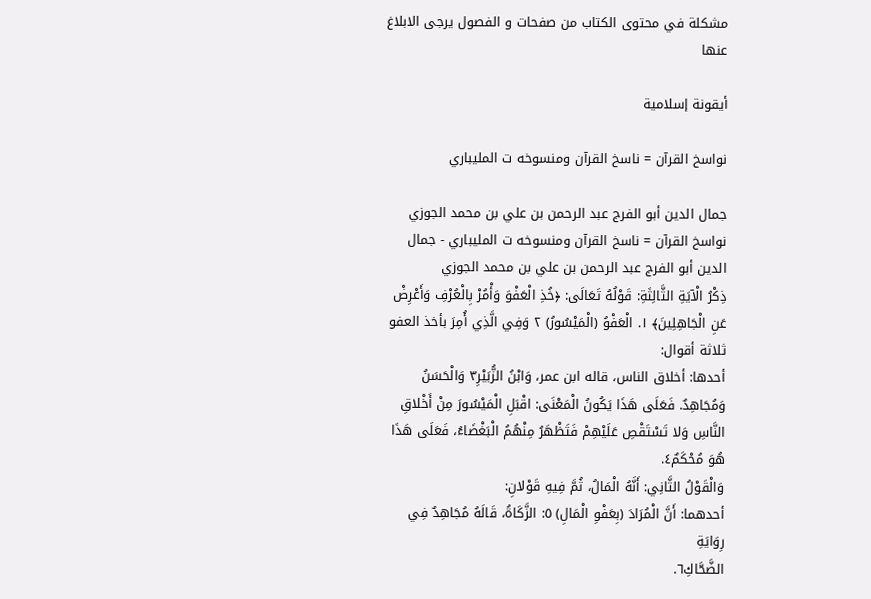مشكلة في محتوى الكتاب من صفحات و الفصول يرجى الابلاغ عنها

أيقونة إسلامية

نواسخ القرآن = ناسخ القرآن ومنسوخه ت المليباري

جمال الدين أبو الفرج عبد الرحمن بن علي بن محمد الجوزي
نواسخ القرآن = ناسخ القرآن ومنسوخه ت المليباري - جمال الدين أبو الفرج عبد الرحمن بن علي بن محمد الجوزي
ذِكْرُ الْآيَةِ الثَّالِثَةِ: قَوْلُهُ تَعَالَى: ﴿خُذِ الْعَفْوَ وَأْمُرْ بِالْعُرْفِ وَأَعْرِضْ عَنِ الْجَاهِلِينَ﴾ ١. الْعَفْوُ (الْمَيْسُورُ) ٢ وَفِي الَّذِي أُمِرَ بأخذ العفو ثلاثة أقوال:
أحدها: أخلاق الناس، قاله ابن عمر، وَابْنُ الزُّبَيْرِ٣ وَالْحَسَنُ وَمُجَاهِدٌ. فَعَلَى هَذَا يَكُونُ الْمَعْنَى: اقْبَلِ الْمَيْسُورَ مِنْ أَخْلاقِ النَّاسِ وَلا تَسْتَقْصِ عَلَيْهِمْ فَتَظْهَرُ مِنْهُمُ الْبَغْضَاءُ، فَعَلَى هَذَا هُوَ مُحْكَمٌ٤.
وَالْقَوْلُ الثَّانِي: أَنَّهُ الْمَالُ، ثُمَّ فِيهِ قَوْلانِ:
أحدهما: أَنَّ الْمُرَادَ (بِعَفْوِ الْمَالِ) ٥: الزَّكَاةُ، قَالَهُ مُجَاهِدٌ فِي رِوَايَةِ
الضَّحَّاكِ٦.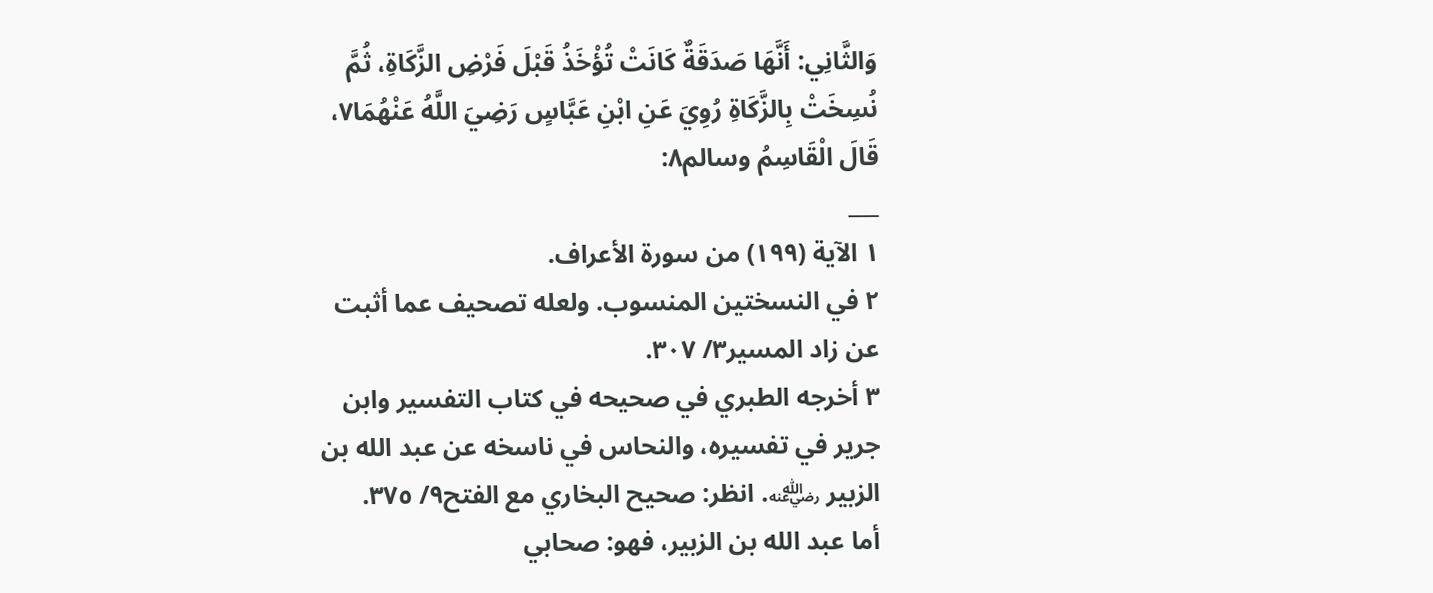وَالثَّانِي: أَنَّهَا صَدَقَةٌ كَانَتْ تُؤْخَذُ قَبْلَ فَرْضِ الزَّكَاةِ، ثُمَّ نُسِخَتْ بِالزَّكَاةِ رُوِيَ عَنِ ابْنِ عَبَّاسٍ رَضِيَ اللَّهُ عَنْهُمَا٧، قَالَ الْقَاسِمُ وسالم٨:
___
١ الآية (١٩٩) من سورة الأعراف.
٢ في النسختين المنسوب. ولعله تصحيف عما أثبت عن زاد المسير٣/ ٣٠٧.
٣ أخرجه الطبري في صحيحه في كتاب التفسير وابن جرير في تفسيره، والنحاس في ناسخه عن عبد الله بن الزبير ﵁. انظر: صحيح البخاري مع الفتح٩/ ٣٧٥.
أما عبد الله بن الزبير، فهو: صحابي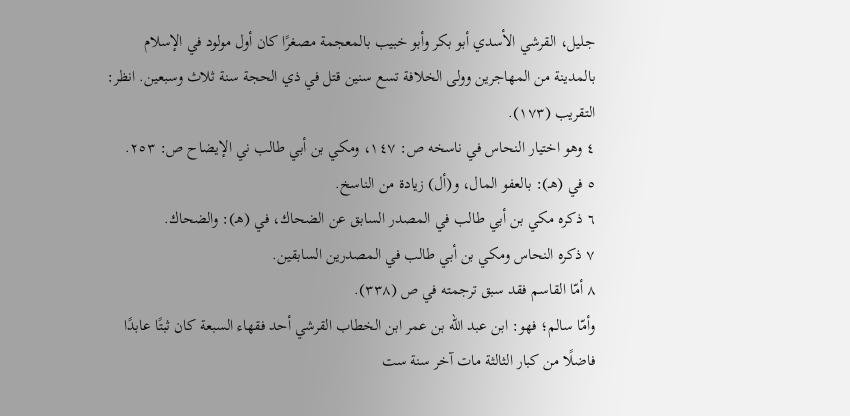جليل، القرشي الأسدي أبو بكر وأبو خبيب بالمعجمة مصغرًا كان أول مولود في الإسلام بالمدينة من المهاجرين وولى الخلافة تسع سنين قتل في ذي الحجة سنة ثلاث وسبعين. انظر: التقريب (١٧٣).
٤ وهو اختيار النحاس في ناسخه ص: ١٤٧، ومكي بن أبي طالب ني الإيضاح ص: ٢٥٣.
٥ في (هـ): بالعفو المال، و(أل) زيادة من الناسخ.
٦ ذكره مكي بن أبي طالب في المصدر السابق عن الضحاك، في (هـ): والضحاك.
٧ ذكره النحاس ومكي بن أبي طالب في المصدرين السابقين.
٨ أمّا القاسم فقد سبق ترجمته في ص (٣٣٨).
وأمّا سالم؛ فهو: ابن عبد الله بن عمر ابن الخطاب القرشي أحد فقهاء السبعة كان ثبتًا عابدًا فاضلًا من كبار الثالثة مات آخر سنة ست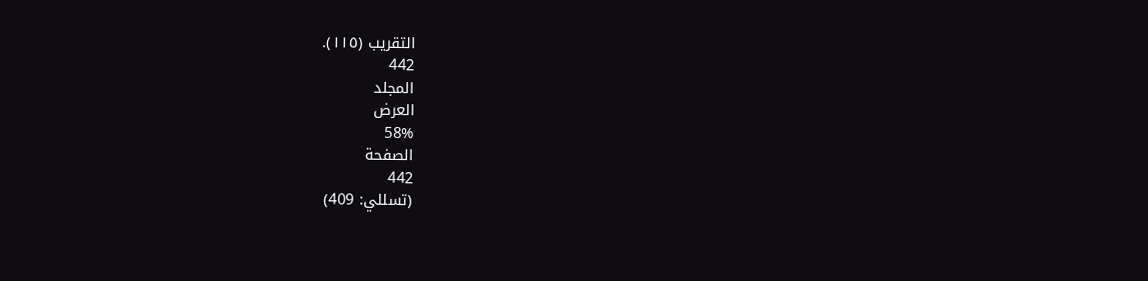التقريب (١١٥).
442
المجلد
العرض
58%
الصفحة
442
(تسللي: 409)